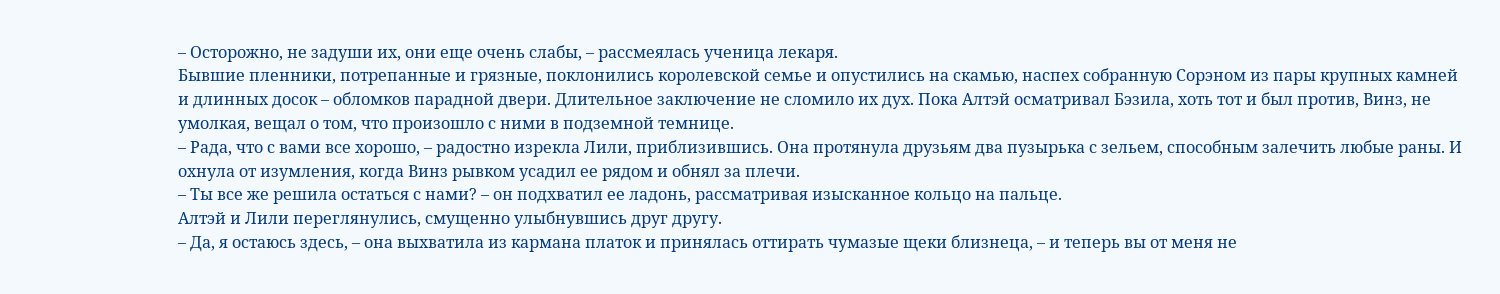– Осторожно, не задуши их, они еще очень слабы, – рассмеялась ученица лекаря.
Бывшие пленники, потрепанные и грязные, поклонились королевской семье и опустились на скамью, наспех собранную Сорэном из пары крупных камней и длинных досок – обломков парадной двери. Длительное заключение не сломило их дух. Пока Алтэй осматривал Бэзила, хоть тот и был против, Винз, не умолкая, вещал о том, что произошло с ними в подземной темнице.
– Рада, что с вами все хорошо, – радостно изрекла Лили, приблизившись. Она протянула друзьям два пузырька с зельем, способным залечить любые раны. И охнула от изумления, когда Винз рывком усадил ее рядом и обнял за плечи.
– Ты все же решила остаться с нами? – он подхватил ее ладонь, рассматривая изысканное кольцо на пальце.
Алтэй и Лили переглянулись, смущенно улыбнувшись друг другу.
– Да, я остаюсь здесь, – она выхватила из кармана платок и принялась оттирать чумазые щеки близнеца, – и теперь вы от меня не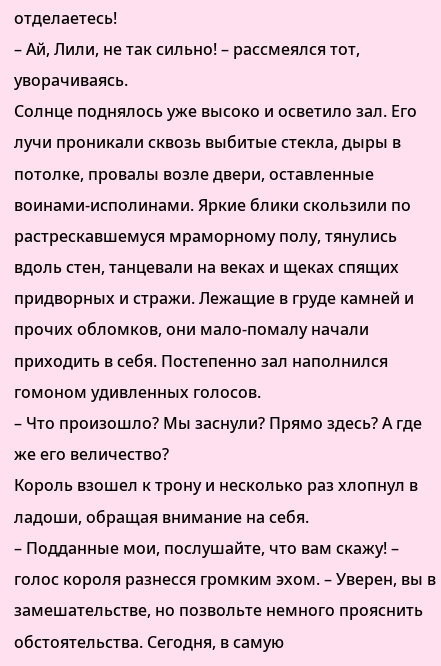отделаетесь!
– Ай, Лили, не так сильно! – рассмеялся тот, уворачиваясь.
Солнце поднялось уже высоко и осветило зал. Его лучи проникали сквозь выбитые стекла, дыры в потолке, провалы возле двери, оставленные воинами-исполинами. Яркие блики скользили по растрескавшемуся мраморному полу, тянулись вдоль стен, танцевали на веках и щеках спящих придворных и стражи. Лежащие в груде камней и прочих обломков, они мало-помалу начали приходить в себя. Постепенно зал наполнился гомоном удивленных голосов.
– Что произошло? Мы заснули? Прямо здесь? А где же его величество?
Король взошел к трону и несколько раз хлопнул в ладоши, обращая внимание на себя.
– Подданные мои, послушайте, что вам скажу! – голос короля разнесся громким эхом. – Уверен, вы в замешательстве, но позвольте немного прояснить обстоятельства. Сегодня, в самую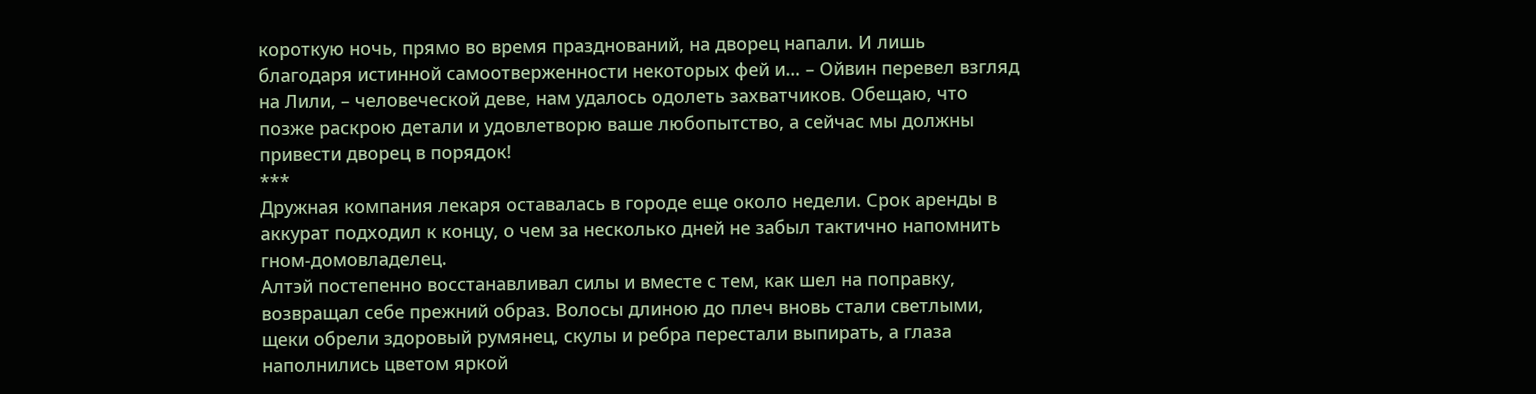короткую ночь, прямо во время празднований, на дворец напали. И лишь благодаря истинной самоотверженности некоторых фей и… – Ойвин перевел взгляд на Лили, – человеческой деве, нам удалось одолеть захватчиков. Обещаю, что позже раскрою детали и удовлетворю ваше любопытство, а сейчас мы должны привести дворец в порядок!
***
Дружная компания лекаря оставалась в городе еще около недели. Срок аренды в аккурат подходил к концу, о чем за несколько дней не забыл тактично напомнить гном-домовладелец.
Алтэй постепенно восстанавливал силы и вместе с тем, как шел на поправку, возвращал себе прежний образ. Волосы длиною до плеч вновь стали светлыми, щеки обрели здоровый румянец, скулы и ребра перестали выпирать, а глаза наполнились цветом яркой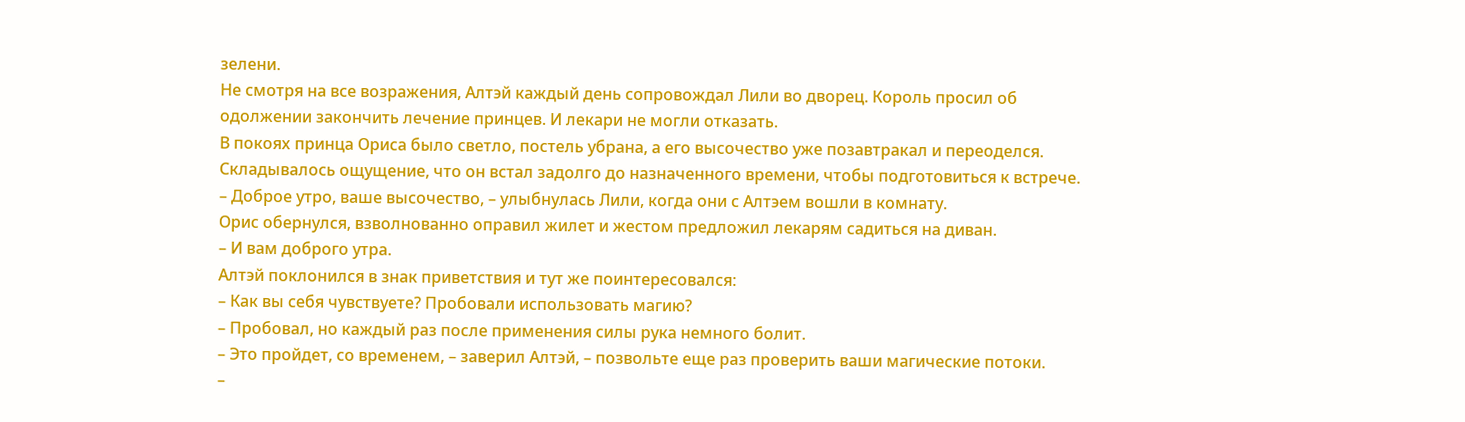зелени.
Не смотря на все возражения, Алтэй каждый день сопровождал Лили во дворец. Король просил об одолжении закончить лечение принцев. И лекари не могли отказать.
В покоях принца Ориса было светло, постель убрана, а его высочество уже позавтракал и переоделся. Складывалось ощущение, что он встал задолго до назначенного времени, чтобы подготовиться к встрече.
– Доброе утро, ваше высочество, – улыбнулась Лили, когда они с Алтэем вошли в комнату.
Орис обернулся, взволнованно оправил жилет и жестом предложил лекарям садиться на диван.
– И вам доброго утра.
Алтэй поклонился в знак приветствия и тут же поинтересовался:
– Как вы себя чувствуете? Пробовали использовать магию?
– Пробовал, но каждый раз после применения силы рука немного болит.
– Это пройдет, со временем, – заверил Алтэй, – позвольте еще раз проверить ваши магические потоки.
–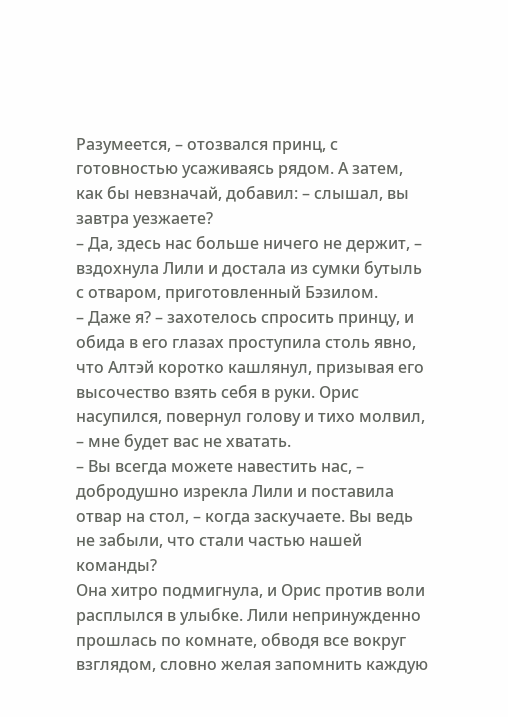Разумеется, – отозвался принц, с готовностью усаживаясь рядом. А затем, как бы невзначай, добавил: – слышал, вы завтра уезжаете?
– Да, здесь нас больше ничего не держит, – вздохнула Лили и достала из сумки бутыль с отваром, приготовленный Бэзилом.
– Даже я? – захотелось спросить принцу, и обида в его глазах проступила столь явно, что Алтэй коротко кашлянул, призывая его высочество взять себя в руки. Орис насупился, повернул голову и тихо молвил, – мне будет вас не хватать.
– Вы всегда можете навестить нас, – добродушно изрекла Лили и поставила отвар на стол, – когда заскучаете. Вы ведь не забыли, что стали частью нашей команды?
Она хитро подмигнула, и Орис против воли расплылся в улыбке. Лили непринужденно прошлась по комнате, обводя все вокруг взглядом, словно желая запомнить каждую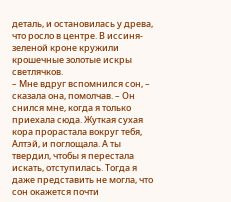деталь, и остановилась у древа, что росло в центре. В иссиня-зеленой кроне кружили крошечные золотые искры светлячков.
– Мне вдруг вспомнился сон, – сказала она, помолчав. – Он снился мне, когда я только приехала сюда. Жуткая сухая кора прорастала вокруг тебя, Алтэй, и поглощала. А ты твердил, чтобы я перестала искать, отступилась. Тогда я даже представить не могла, что сон окажется почти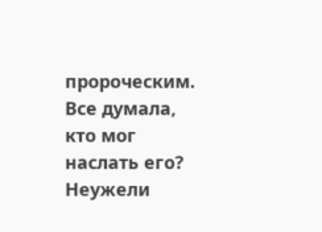пророческим. Все думала, кто мог наслать его? Неужели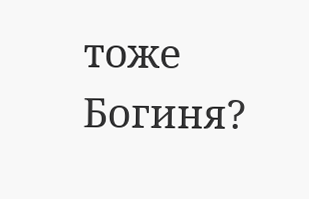тоже Богиня?